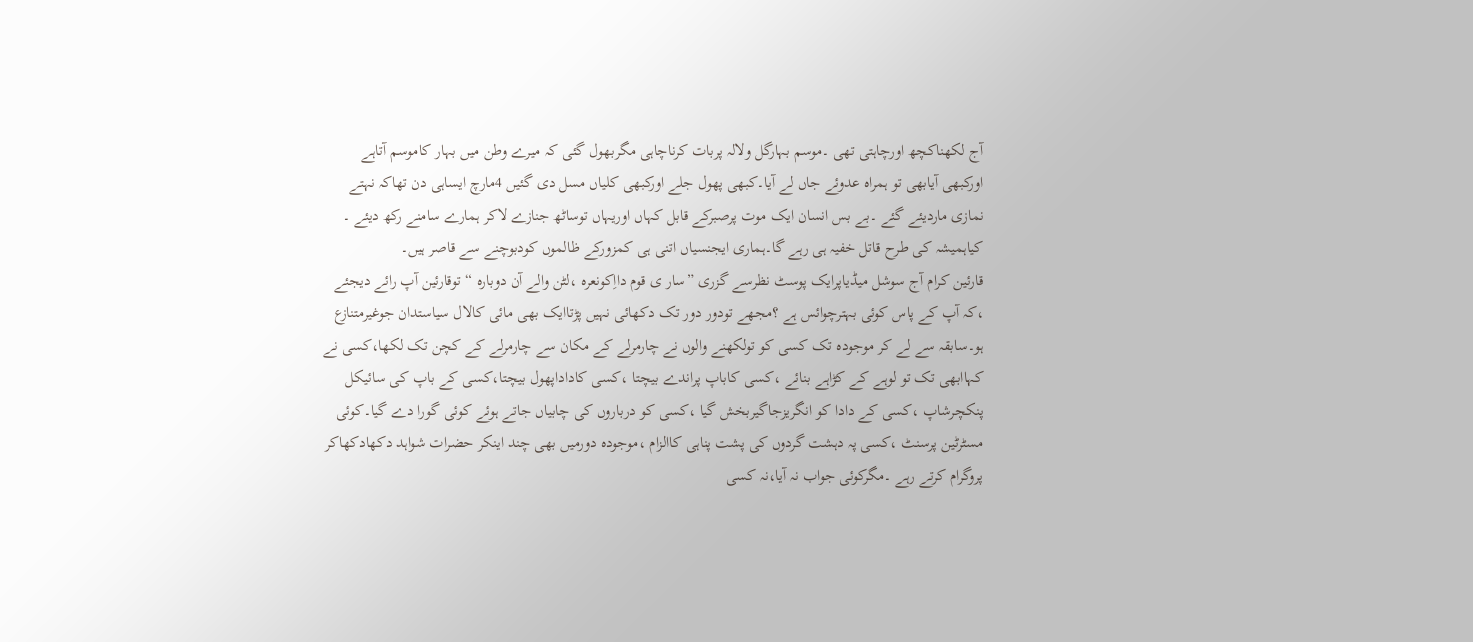آج لکھناکچھ اورچاہتی تھی ۔موسم بہارگل ولالہ پربات کرناچاہی مگربھول گئی کہ میرے وطن میں بہار کاموسم آتاہے اورکبھی آیابھی تو ہمراہ عدوئے جاں لے آیا۔کبھی پھول جلے اورکبھی کلیاں مسل دی گئیں 4مارچ ایساہی دن تھاکہ نہتے نمازی ماردیئے گئے ۔بے بس انسان ایک موت پرصبرکے قابل کہاں اوریہاں توساٹھ جنازے لاکر ہمارے سامنے رکھ دیئے ۔
کیاہمیشہ کی طرح قاتل خفیہ ہی رہے گا۔ہماری ایجنسیاں اتنی ہی کمزورکے ظالموں کودبوچنے سے قاصر ہیں۔
قارئین کرام آج سوشل میڈیاپرایک پوسٹ نظرسے گزری ”سار ی قوم دااِکونعرہ ،لٹن والے آن دوبارہ “توقارئین آپ رائے دیجئے ،کہ آپ کے پاس کوئی بہترچوائس ہے ؟مجھے تودور دور تک دکھائی نہیں پڑتاایک بھی مائی کالال سیاستدان جوغیرمتنازع ہو۔سابقہ سے لے کر موجودہ تک کسی کو تولکھنے والوں نے چارمرلے کے مکان سے چارمرلے کے کچن تک لکھا،کسی نے کہاابھی تک تو لوہے کے کڑاہے بنائے ،کسی کاباپ پراندے بیچتا ،کسی کاداداپھول بیچتا،کسی کے باپ کی سائیکل پنکچرشاپ ،کسی کے دادا کو انگریزجاگیربخش گیا ،کسی کو درباروں کی چابیاں جاتے ہوئے کوئی گورا دے گیا۔کوئی مسٹرٹین پرسنٹ ،کسی پہ دہشت گردوں کی پشت پناہی کاالزام ،موجودہ دورمیں بھی چند اینکر حضرات شواہد دکھادکھاکر پروگرام کرتے رہے ۔مگرکوئی جواب نہ آیا،نہ کسی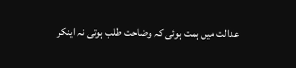عدالت میں ہمت ہوئی کہ وضاحت طلب ہوتی نہ اینکر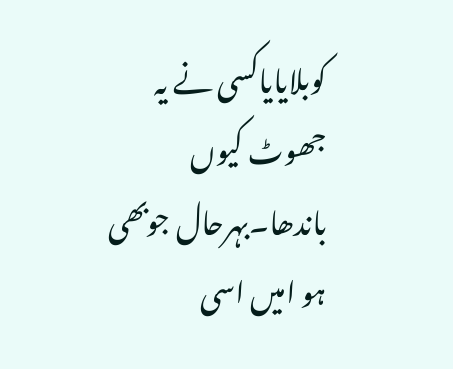کوبلایایاکسی نے یہ جھوٹ کیوں باندھا۔بہرحال جوبھی ہو امیں اسی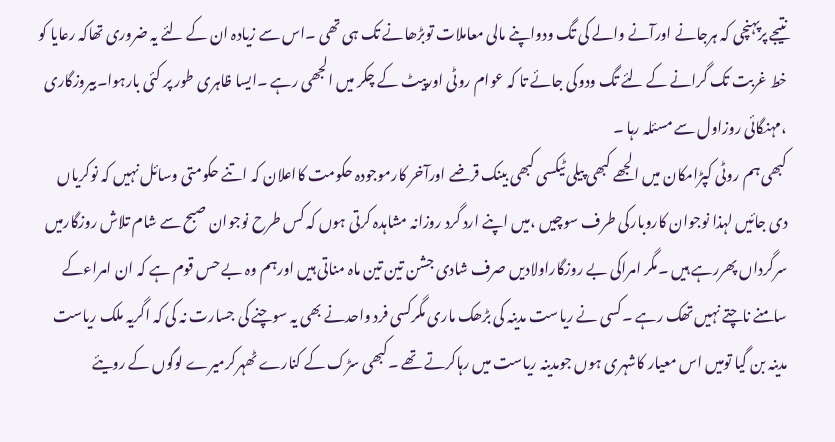نتیجے پرپہنچی کہ ہرجانے اورآنے والے کی تگ ودواپنے مالی معاملات توبڑھانے تک ہی تھی ۔اس سے زیادہ ان کے لئے یہ ضروری تھاکہ رعایا کو خط غربت تک گرانے کے لئے تگ ودوکی جائے تا کہ عوام روٹی اورپیٹ کے چکر میں الجھی رہے ۔ایسا ظاہری طور پر کئی بارہوا۔بیروزگاری ،مہنگائی روزاول سے مسئلہ رہا ۔
کبھی ہم روٹی کپڑامکان میں الجھے کبھی پیلی ٹیکسی کبھی بینک قرضے اورآخر کارموجودہ حکومت کااعلان کہ اتنے حکومتی وسائل نہیں کہ نوکریاں دی جائیں لہذا نوجوان کاروبارکی طرف سوچیں ،میں اپنے ارد گرد روزانہ مشاہدہ کرتی ہوں کہ کس طرح نوجوان صبح سے شام تلاش روزگارمیں سرگرداں پھررہے ہیں ۔مگر امراکی بے روزگاراولادیں صرف شادی جشن تین تین ماہ مناتی ہیں اورہم وہ بے حس قوم ہے کہ ان امراءکے سامنے ناچتے نہیں تھک رہے ۔کسی نے ریاست مدینہ کی بڑھک ماری مگرکسی فرد واحدنے بھی یہ سوچنے کی جسارت نہ کی کہ اگریہ ملک ریاست مدینہ بن گیا تومیں اس معیار کاشہری ہوں جومدینہ ریاست میں رہاکرتے تھے ۔کبھی سڑک کے کنارے ٹھہرکرمیرے لوگوں کے رویئے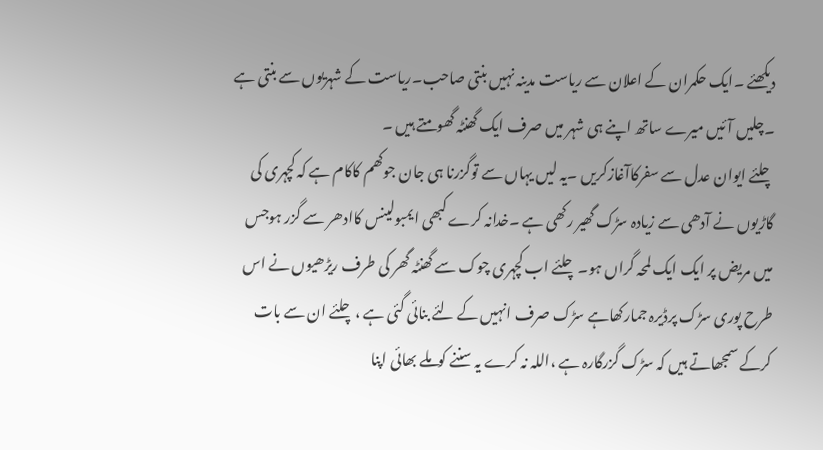دیکھئے ۔ایک حکمران کے اعلان سے ریاست مدینہ نہیں بنتی صاحب۔ریاست کے شہریوں سے بنتی ہے ۔چلیں آئیں میرے ساتھ اپنے ہی شہر میں صرف ایک گھنٹہ گھومتے ہیں ۔
چلئے ایوان عدل سے سفرکاآغازکریں ۔یہ لیں یہاں سے توگزرنا ہی جان جوکھم کاکام ہے کہ کچہری کی گاڑیوں نے آدھی سے زیادہ سڑک گھیر رکھی ہے ۔خدانہ کرے کبھی ایمبولینس کاادھر سے گزر ہوجس میں مریض پر ایک ایک لمحہ گراں ہو۔چلئے اب کچہری چوک سے گھنٹہ گھر کی طرف ریڑھیوں نے اس طرح پوری سڑک پرڈیرہ جمارکھاہے سڑک صرف انہیں کے لئے بنائی گئی ہے ،چلئے ان سے بات کرکے سمجھاتے ہیں کہ سڑک گزرگارہ ہے ،اللہ نہ کرے یہ سننے کوملے بھائی اپنا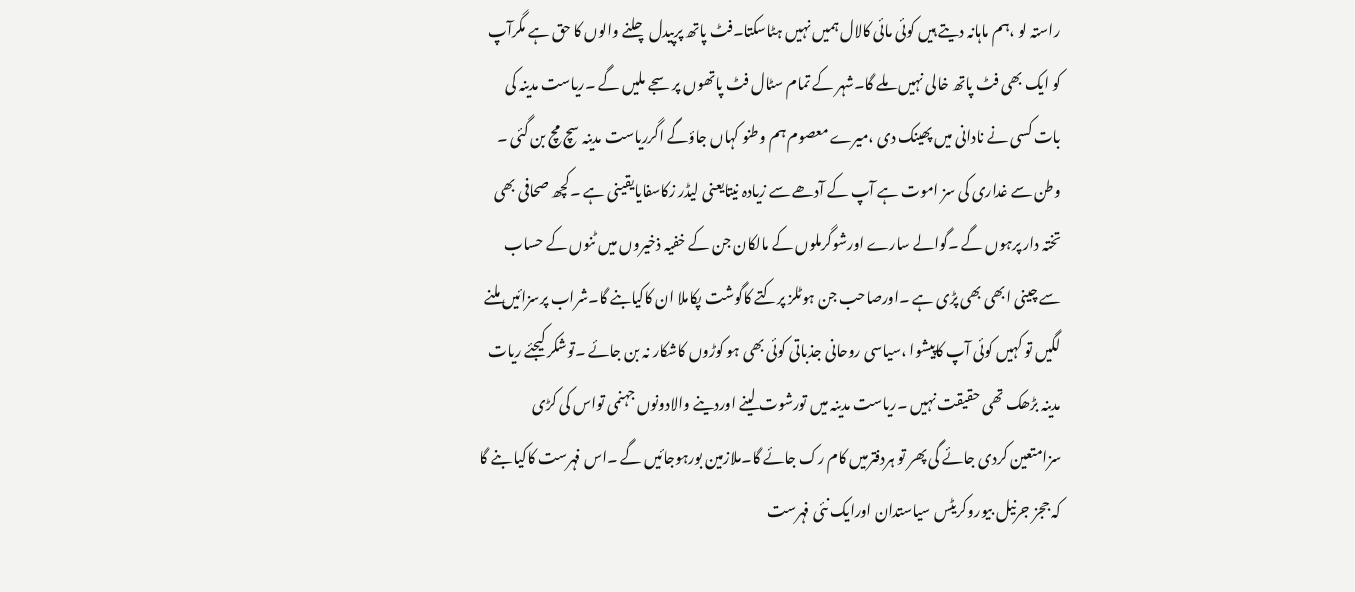راستہ لو ،ہم ماہانہ دیتے ہیں کوئی مائی کالال ہمیں نہیں ہٹاسکتا۔فٹ پاتھ پرپیدل چلنے والوں کا حق ہے مگرآپ کو ایک بھی فٹ پاتھ خالی نہیں ملے گا۔شہر کے تمام سٹال فٹ پاتھوں پرسجے ملیں گے ۔ریاست مدینہ کی بات کسی نے نادانی میں پھینک دی ،میرے معصوم ہم وطنو کہاں جاؤگے اگرریاست مدینہ سچ مچ بن گئی ۔
وطن سے غداری کی سز اموت ہے آپ کے آدھے سے زیادہ نیتایعنی لیڈر زکاسفایایقینی ہے ۔کچھ صحافی بھی تختہ دار پرہوں گے ۔گوالے سارے اورشوگرملوں کے مالکان جن کے خفیہ ذخیروں میں ٹنوں کے حساب سے چینی ابھی بھی پڑی ہے ۔اورصاحب جن ہوٹلز پرکتے کاگوشت پکاملا ان کاکیابنے گا۔شراب پرسزائیں ملنے لگیں تو کہیں کوئی آپ کاپیشوا ،سیاسی روحانی جذباتی کوئی بھی ہو کوڑوں کاشکار نہ بن جائے ۔توشکر کیجئے ریات مدینہ بڑھک تھی حقیقت نہیں ۔ریاست مدینہ میں تورشوت لینے اوردینے والادونوں جہنمی تواس کی کڑی سزامتعین کردی جائے گی پھر تو ہردفترمیں کام رک جائے گا۔ملازمین بورہوجائیں گے ۔اس فہرست کاکیا بنے گا کہ ججز جرنیل بیوروکریٹس سیاستدان اورایک نئی فہرست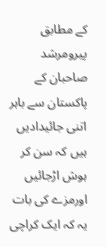کے مطابق پیرومرشد صاحبان کے پاکستان سے باہر اتنی جائیدادیں ہیں کہ سن کر ہوش اڑجائیں اورمزے کی بات یہ کہ ایک کراچی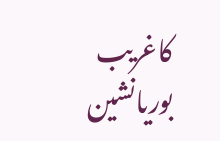کاغریب بوریانشین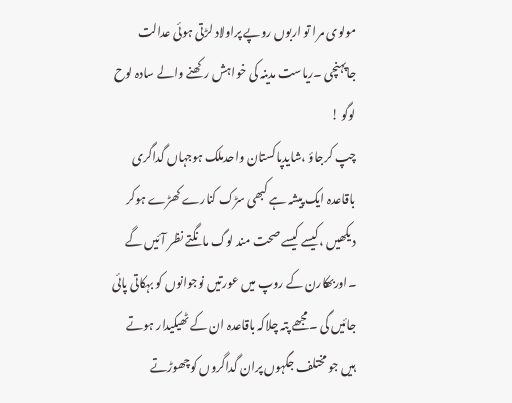مولوی مرا تو اربوں روپے پراولاد لڑتی ہوئی عدالت جاپہنچی ۔ریاست مدینہ کی خواہش رکھنے والے سادہ لوح لوگو !
چپ کرجاؤ ،شایدپاکستان واحدملک ہوجہاں گداگری باقاعدہ ایک پیشہ ہے کبھی سڑک کنارے کھڑے ہوکر دیکھیں ،کیسے کیسے صحت مند لوگ مانگتے نظر آئیں گے ۔اوربھکارن کے روپ میں عورتیں نوجوانوں کو بہکاتی پائی جائیں گی ۔مجھے پتہ چلاکہ باقاعدہ ان کے ٹھیکیدار ہوتے ہیں جو مختلف جگہوں پران گداگروں کوچھوڑتے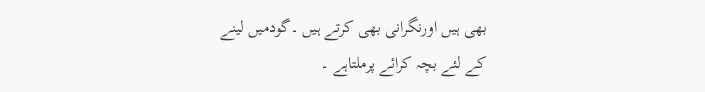بھی ہیں اورنگرانی بھی کرتے ہیں ۔گودمیں لینے کے لئے بچہ کرائے پرملتاہے ۔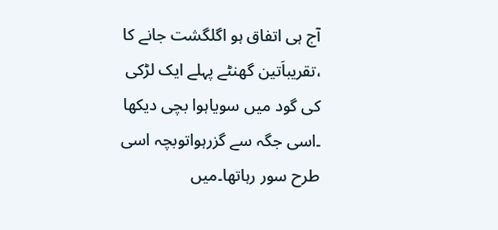آج ہی اتفاق ہو اگلگشت جانے کا ،تقریباَتین گھنٹے پہلے ایک لڑکی کی گود میں سویاہوا بچی دیکھا ۔اسی جگہ سے گزرہواتوبچہ اسی طرح سور رہاتھا۔میں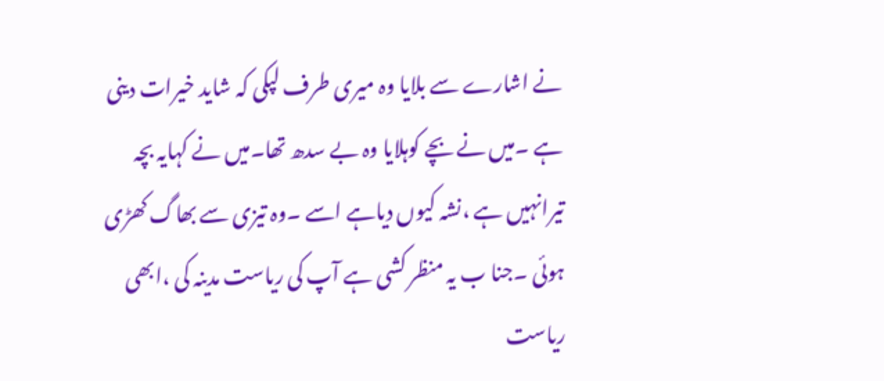نے اشارے سے بلایا وہ میری طرف لپکی کہ شاید خیرات دینی ہے ۔میں نے بچے کوہلایا وہ بے سدھ تھا۔میں نے کہایہ بچہ تیرانہیں ہے ،نشہ کیوں دیاہے اسے ۔وہ تیزی سے بھاگ کھڑی ہوئی ۔جنا ب یہ منظر کشی ہے آپ کی ریاست مدینہ کی ،ابھی ریاست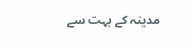مدینہ کے بہت سے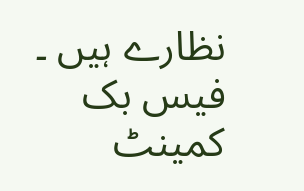نظارے ہیں ۔
فیس بک کمینٹ